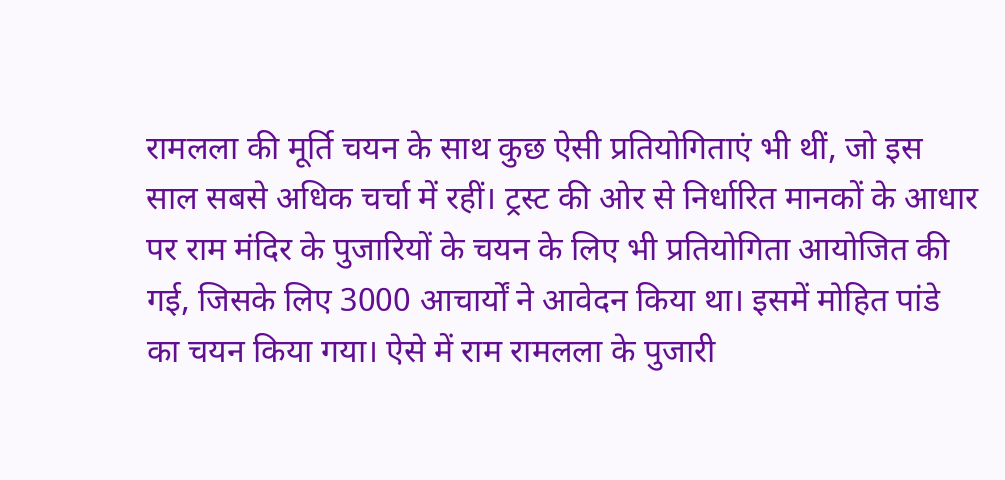रामलला की मूर्ति चयन के साथ कुछ ऐसी प्रतियोगिताएं भी थीं, जो इस साल सबसे अधिक चर्चा में रहीं। ट्रस्ट की ओर से निर्धारित मानकों के आधार पर राम मंदिर के पुजारियों के चयन के लिए भी प्रतियोगिता आयोजित की गई, जिसके लिए 3000 आचार्यों ने आवेदन किया था। इसमें मोहित पांडे का चयन किया गया। ऐसे में राम रामलला के पुजारी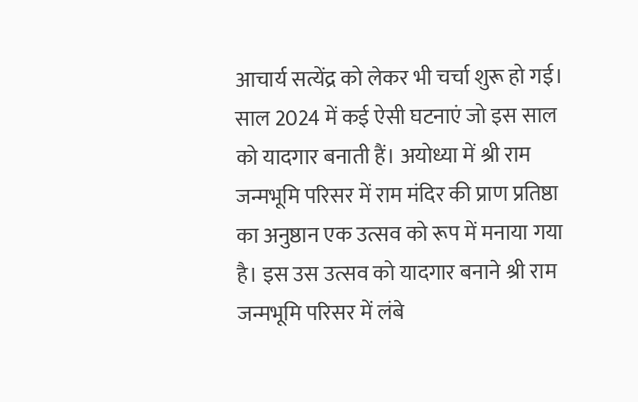आचार्य सत्येंद्र को लेकर भी चर्चा शुरू हो गई।
साल 2024 में कई ऐसी घटनाएं जो इस साल को यादगार बनाती हैं। अयोध्या में श्री राम जन्मभूमि परिसर में राम मंदिर की प्राण प्रतिष्ठा का अनुष्ठान एक उत्सव को रूप में मनाया गया है। इस उस उत्सव को यादगार बनाने श्री राम जन्मभूमि परिसर में लंबे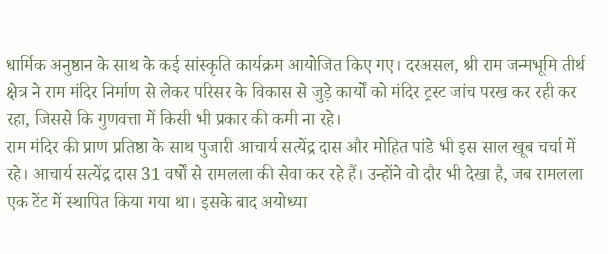धार्मिक अनुष्ठान के साथ के कई सांस्कृति कार्यक्रम आयोजित किए गए। दरअसल, श्री राम जन्मभूमि तीर्थ क्षेत्र ने राम मंदिर निर्माण से लेकर परिसर के विकास से जुड़े कार्यों को मंदिर ट्रस्ट जांच परख कर रही कर रहा, जिससे कि गुणवत्ता में किसी भी प्रकार की कमी ना रहे।
राम मंदिर की प्राण प्रतिष्ठा के साथ पुजारी आचार्य सत्येंद्र दास और मोहित पांडे भी इस साल खूब चर्चा में रहे। आचार्य सत्येंद्र दास 31 वर्षों से रामलला की सेवा कर रहे हैं। उन्होंने वो दौर भी देखा है, जब रामलला एक टेंट में स्थापित किया गया था। इसके बाद अयोध्या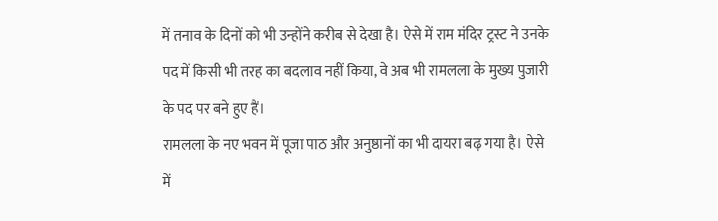में तनाव के दिनों को भी उन्होंने करीब से देखा है। ऐसे में राम मंदिर ट्रस्ट ने उनके पद में किसी भी तरह का बदलाव नहीं किया, वे अब भी रामलला के मुख्य पुजारी के पद पर बने हुए हैं।
रामलला के नए भवन में पूजा पाठ और अनुष्ठानों का भी दायरा बढ़ गया है। ऐसे में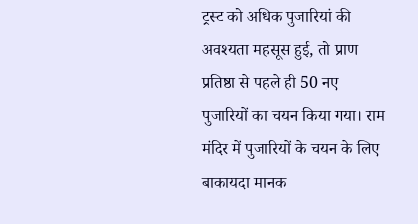ट्रस्ट को अधिक पुजारियां की अवश्यता महसूस हुई, तो प्राण प्रतिष्ठा से पहले ही 50 नए पुजारियों का चयन किया गया। राम मंदिर में पुजारियों के चयन के लिए बाकायदा मानक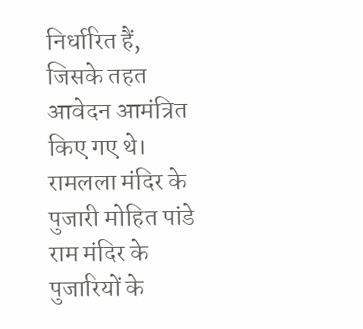निर्धारित हैं, जिसके तहत आवेदन आमंत्रित किए गए थे।
रामलला मंदिर के पुजारी मोहित पांडे
राम मंदिर के पुजारियों के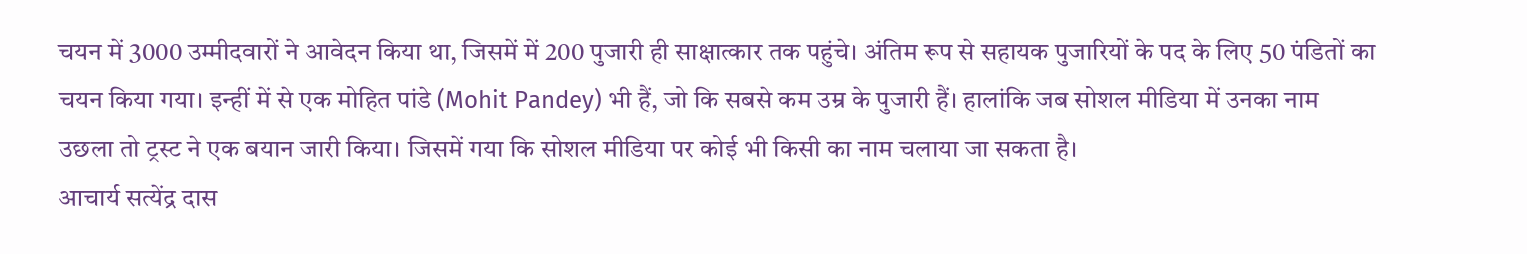चयन में 3000 उम्मीदवारों ने आवेदन किया था, जिसमें में 200 पुजारी ही साक्षात्कार तक पहुंचे। अंतिम रूप से सहायक पुजारियों के पद के लिए 50 पंडितों का चयन किया गया। इन्हीं में से एक मोहित पांडे (Mohit Pandey) भी हैं, जो कि सबसे कम उम्र के पुजारी हैं। हालांकि जब सोशल मीडिया में उनका नाम उछला तो ट्रस्ट ने एक बयान जारी किया। जिसमें गया कि सोशल मीडिया पर कोई भी किसी का नाम चलाया जा सकता है।
आचार्य सत्येंद्र दास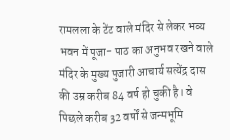रामलला के टेंट वाले मंदिर से लेकर भव्य भवन में पूजा- पाठ का अनुभव रखने वाले मंदिर के मुख्य पुजारी आचार्य सत्येंद्र दास की उम्र करीब 84 वर्ष हो चुकी है। वे पिछले करीब 32 वर्षों से जन्मभूमि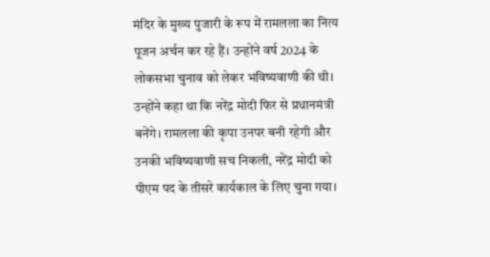मंदिर के मुख्य पुजारी के रूप में रामलला का नित्य पूजन अर्चन कर रहे हैं। उन्होंने वर्ष 2024 के लोकसभा चुनाव को लेकर भविष्यवाणी की थी। उन्होंने कहा था कि नरेंद्र मोदी फिर से प्रधानमंत्री बनेंगे। रामलला की कृपा उनपर बनी रहेगी और उनकी भविष्यवाणी सच निकली, नरेंद्र मोदी को पीएम पद के तीसरे कार्यकाल के लिए चुना गया।